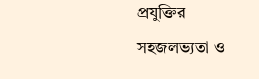প্রযুক্তির সহজলভ্যতা ও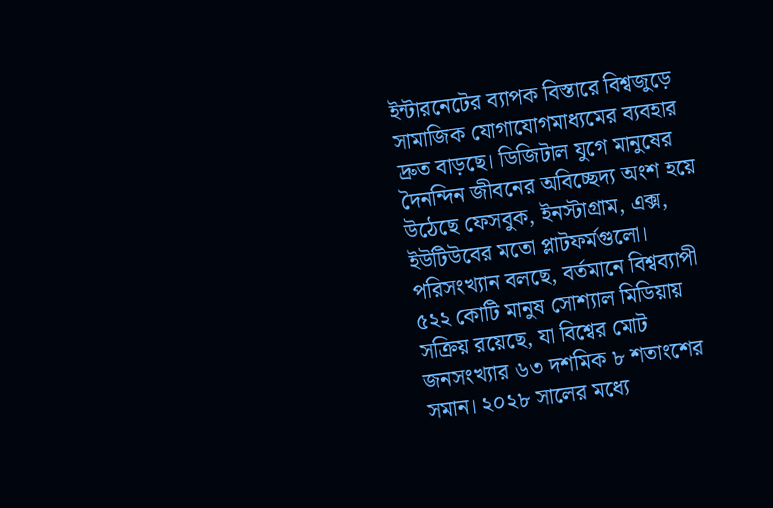ইন্টারনেটের ব্যাপক বিস্তারে বিশ্বজুড়ে সামাজিক যোগাযোগমাধ্যমের ব্যবহার দ্রুত বাড়ছে। ডিজিটাল যুগে মানুষের দৈনন্দিন জীবনের অবিচ্ছেদ্য অংশ হয়ে উঠেছে ফেসবুক, ইনস্টাগ্রাম, এক্স, ইউটিউবের মতো প্লাটফর্মগুলো। পরিসংখ্যান বলছে, বর্তমানে বিশ্বব্যাপী ৫২২ কোটি মানুষ সোশ্যাল মিডিয়ায় সক্রিয় রয়েছে, যা বিশ্বের মোট জনসংখ্যার ৬৩ দশমিক ৮ শতাংশের সমান। ২০২৮ সালের মধ্যে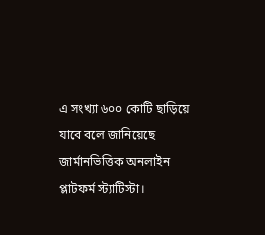এ সংখ্যা ৬০০ কোটি ছাড়িয়ে যাবে বলে জানিয়েছে জার্মানভিত্তিক অনলাইন প্লাটফর্ম স্ট্যাটিস্টা।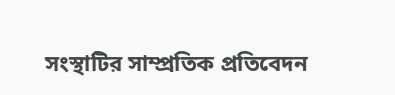সংস্থাটির সাম্প্রতিক প্রতিবেদন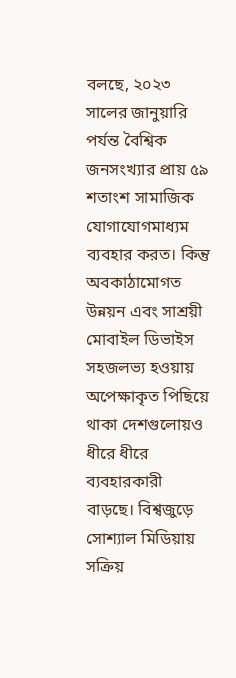বলছে, ২০২৩ সালের জানুয়ারি পর্যন্ত বৈশ্বিক জনসংখ্যার প্রায় ৫৯ শতাংশ সামাজিক যোগাযোগমাধ্যম ব্যবহার করত। কিন্তু অবকাঠামোগত উন্নয়ন এবং সাশ্রয়ী মোবাইল ডিভাইস সহজলভ্য হওয়ায় অপেক্ষাকৃত পিছিয়ে থাকা দেশগুলোয়ও ধীরে ধীরে ব্যবহারকারী বাড়ছে। বিশ্বজুড়ে সোশ্যাল মিডিয়ায় সক্রিয়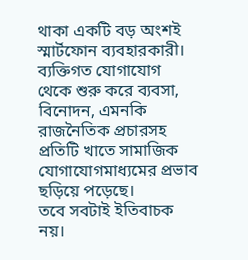থাকা একটি বড় অংশই স্মার্টফোন ব্যবহারকারী।
ব্যক্তিগত যোগাযোগ থেকে শুরু করে ব্যবসা, বিনোদন, এমনকি রাজনৈতিক প্রচারসহ প্রতিটি খাতে সামাজিক যোগাযোগমাধ্যমের প্রভাব ছড়িয়ে পড়েছে।
তবে সবটাই ইতিবাচক নয়।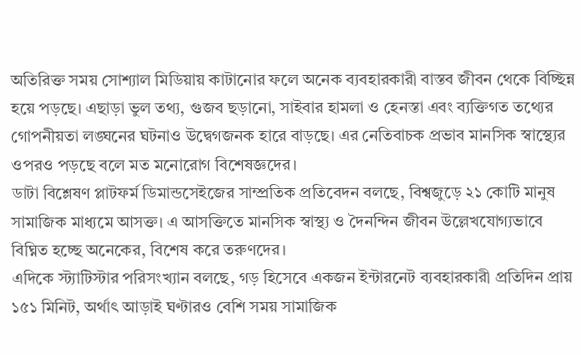অতিরিক্ত সময় সোশ্যাল মিডিয়ায় কাটানোর ফলে অনেক ব্যবহারকারী বাস্তব জীবন থেকে বিচ্ছিন্ন হয়ে পড়ছে। এছাড়া ভুল তথ্য, গুজব ছড়ানো, সাইবার হামলা ও হেনস্তা এবং ব্যক্তিগত তথ্যের গোপনীয়তা লঙ্ঘনের ঘটনাও উদ্বেগজনক হারে বাড়ছে। এর নেতিবাচক প্রভাব মানসিক স্বাস্থ্যের ওপরও পড়ছে বলে মত মনোরোগ বিশেষজ্ঞদের।
ডাটা বিশ্লেষণ প্লাটফর্ম ডিমান্ডসেইজের সাম্প্রতিক প্রতিবেদন বলছে, বিশ্বজুড়ে ২১ কোটি মানুষ সামাজিক মাধ্যমে আসক্ত। এ আসক্তিতে মানসিক স্বাস্থ্য ও দৈনন্দিন জীবন উল্লেখযোগ্যভাবে বিঘ্নিত হচ্ছে অনেকের, বিশেষ করে তরুণদের।
এদিকে স্ট্যাটিস্টার পরিসংখ্যান বলছে, গড় হিসেবে একজন ইন্টারনেট ব্যবহারকারী প্রতিদিন প্রায় ১৫১ মিনিট, অর্থাৎ আড়াই ঘণ্টারও বেশি সময় সামাজিক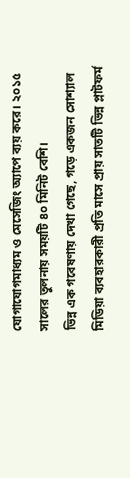যোগাযোগমাধ্যম ও মেসেজিং অ্যাপে ব্যয় করে। ২০১৫ সালের তুলনায় সময়টি ৪০ মিনিট বেশি।
ভিন্ন এক গবেষণায় দেখা গেছে, গড়ে একজন সোশ্যাল মিডিয়া ব্যবহারকারী প্রতি মাসে প্রায় সাতটি ভিন্ন প্লাটফর্ম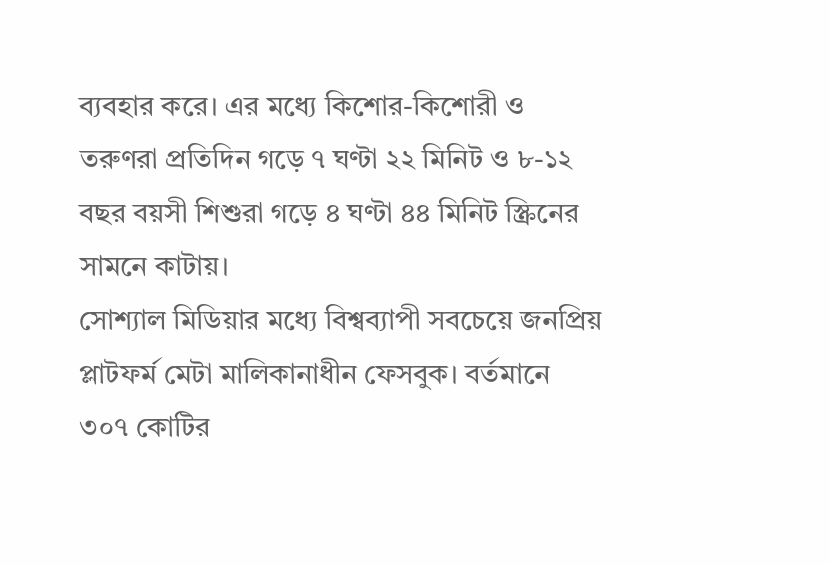ব্যবহার করে। এর মধ্যে কিশোর-কিশোরী ও তরুণরা প্রতিদিন গড়ে ৭ ঘণ্টা ২২ মিনিট ও ৮-১২ বছর বয়সী শিশুরা গড়ে ৪ ঘণ্টা ৪৪ মিনিট স্ক্রিনের সামনে কাটায়।
সোশ্যাল মিডিয়ার মধ্যে বিশ্বব্যাপী সবচেয়ে জনপ্রিয় প্লাটফর্ম মেটা মালিকানাধীন ফেসবুক। বর্তমানে ৩০৭ কোটির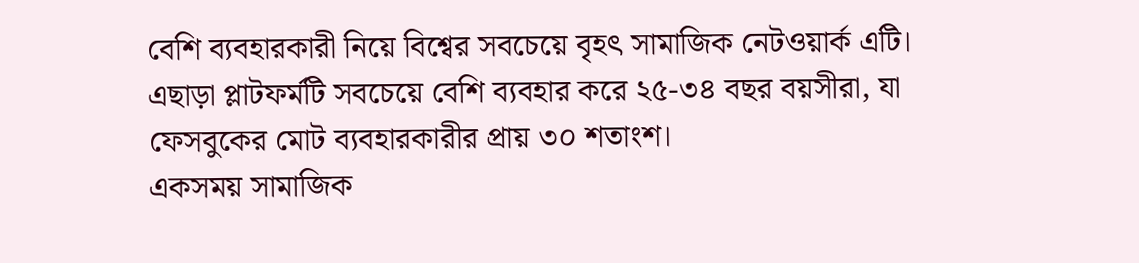বেশি ব্যবহারকারী নিয়ে বিশ্বের সবচেয়ে বৃহৎ সামাজিক নেটওয়ার্ক এটি।
এছাড়া প্লাটফর্মটি সবচেয়ে বেশি ব্যবহার করে ২৫-৩৪ বছর বয়সীরা, যা ফেসবুকের মোট ব্যবহারকারীর প্রায় ৩০ শতাংশ।
একসময় সামাজিক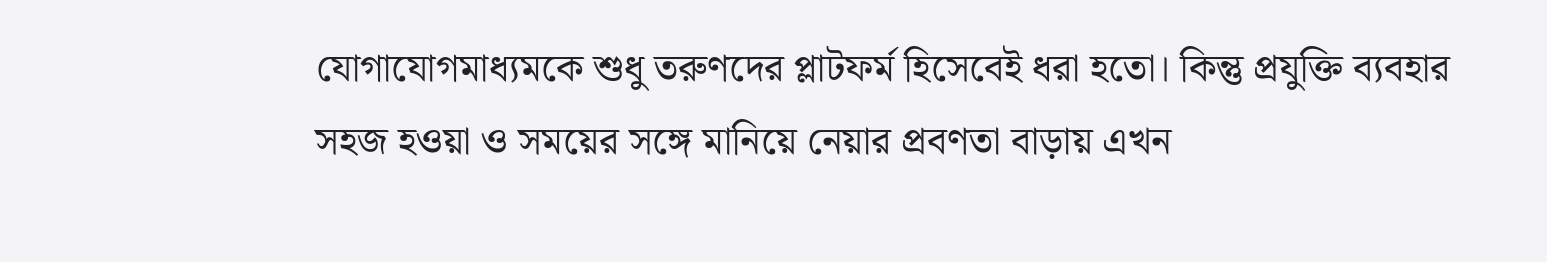যোগাযোগমাধ্যমকে শুধু তরুণদের প্লাটফর্ম হিসেবেই ধরা হতো। কিন্তু প্রযুক্তি ব্যবহার সহজ হওয়া ও সময়ের সঙ্গে মানিয়ে নেয়ার প্রবণতা বাড়ায় এখন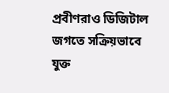প্রবীণরাও ডিজিটাল জগতে সক্রিয়ভাবে যুক্ত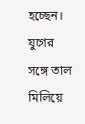হচ্ছেন। যুগের সঙ্গে তাল মিলিয়ে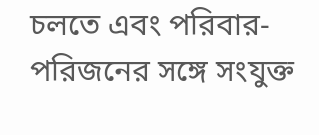চলতে এবং পরিবার-পরিজনের সঙ্গে সংযুক্ত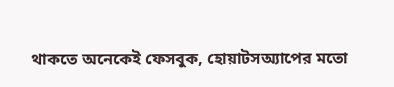থাকতে অনেকেই ফেসবুক, হোয়াটসঅ্যাপের মতো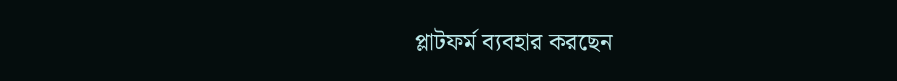প্লাটফর্ম ব্যবহার করছেন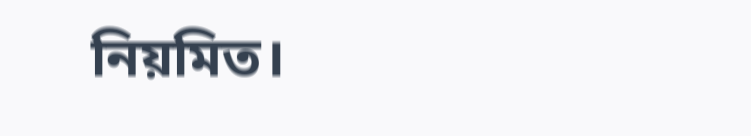নিয়মিত।